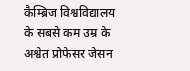कैम्ब्रिज विश्वविद्यालय के सबसे कम उम्र के अश्वेत प्रोफेसर जेसन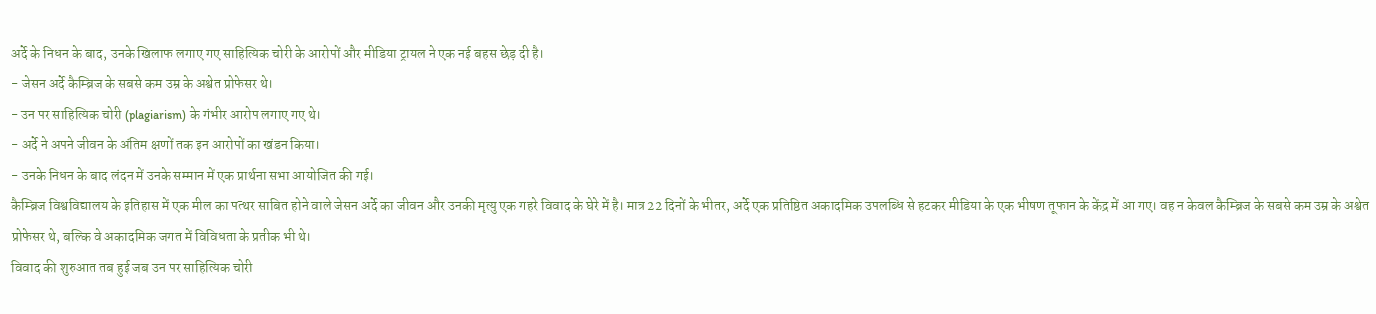अर्दे के निधन के बाद, उनके खिलाफ लगाए गए साहित्यिक चोरी के आरोपों और मीडिया ट्रायल ने एक नई बहस छेड़ दी है।
- जेसन अर्दे कैम्ब्रिज के सबसे कम उम्र के अश्वेत प्रोफेसर थे।
- उन पर साहित्यिक चोरी (plagiarism) के गंभीर आरोप लगाए गए थे।
- अर्दे ने अपने जीवन के अंतिम क्षणों तक इन आरोपों का खंडन किया।
- उनके निधन के बाद लंदन में उनके सम्मान में एक प्रार्थना सभा आयोजित की गई।
कैम्ब्रिज विश्वविद्यालय के इतिहास में एक मील का पत्थर साबित होने वाले जेसन अर्दे का जीवन और उनकी मृत्यु एक गहरे विवाद के घेरे में है। मात्र 22 दिनों के भीतर, अर्दे एक प्रतिष्ठित अकादमिक उपलब्धि से हटकर मीडिया के एक भीषण तूफान के केंद्र में आ गए। वह न केवल कैम्ब्रिज के सबसे कम उम्र के अश्वेत प्रोफेसर थे, बल्कि वे अकादमिक जगत में विविधता के प्रतीक भी थे।
विवाद की शुरुआत तब हुई जब उन पर साहित्यिक चोरी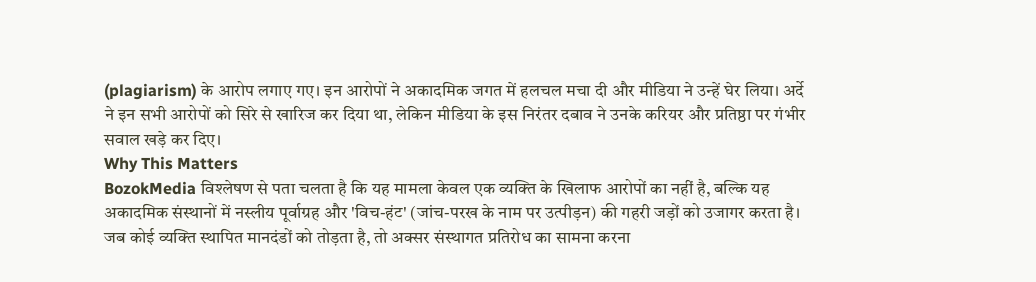(plagiarism) के आरोप लगाए गए। इन आरोपों ने अकादमिक जगत में हलचल मचा दी और मीडिया ने उन्हें घेर लिया। अर्दे ने इन सभी आरोपों को सिरे से खारिज कर दिया था, लेकिन मीडिया के इस निरंतर दबाव ने उनके करियर और प्रतिष्ठा पर गंभीर सवाल खड़े कर दिए।
Why This Matters
BozokMedia विश्लेषण से पता चलता है कि यह मामला केवल एक व्यक्ति के खिलाफ आरोपों का नहीं है, बल्कि यह अकादमिक संस्थानों में नस्लीय पूर्वाग्रह और 'विच-हंट' (जांच-परख के नाम पर उत्पीड़न) की गहरी जड़ों को उजागर करता है। जब कोई व्यक्ति स्थापित मानदंडों को तोड़ता है, तो अक्सर संस्थागत प्रतिरोध का सामना करना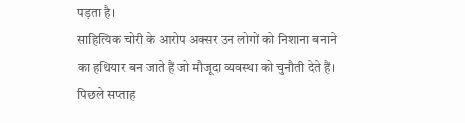पड़ता है।
साहित्यिक चोरी के आरोप अक्सर उन लोगों को निशाना बनाने का हथियार बन जाते हैं जो मौजूदा व्यवस्था को चुनौती देते हैं।
पिछले सप्ताह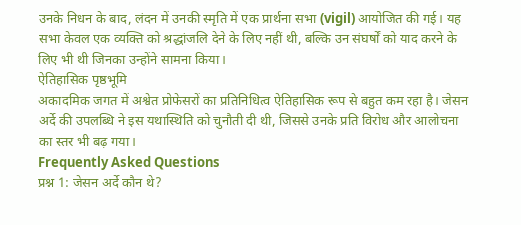उनके निधन के बाद, लंदन में उनकी स्मृति में एक प्रार्थना सभा (vigil) आयोजित की गई। यह सभा केवल एक व्यक्ति को श्रद्धांजलि देने के लिए नहीं थी, बल्कि उन संघर्षों को याद करने के लिए भी थी जिनका उन्होंने सामना किया।
ऐतिहासिक पृष्ठभूमि
अकादमिक जगत में अश्वेत प्रोफेसरों का प्रतिनिधित्व ऐतिहासिक रूप से बहुत कम रहा है। जेसन अर्दे की उपलब्धि ने इस यथास्थिति को चुनौती दी थी, जिससे उनके प्रति विरोध और आलोचना का स्तर भी बढ़ गया।
Frequently Asked Questions
प्रश्न 1: जेसन अर्दे कौन थे?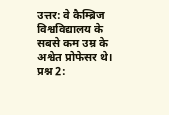उत्तर: वे कैम्ब्रिज विश्वविद्यालय के सबसे कम उम्र के अश्वेत प्रोफेसर थे।
प्रश्न 2: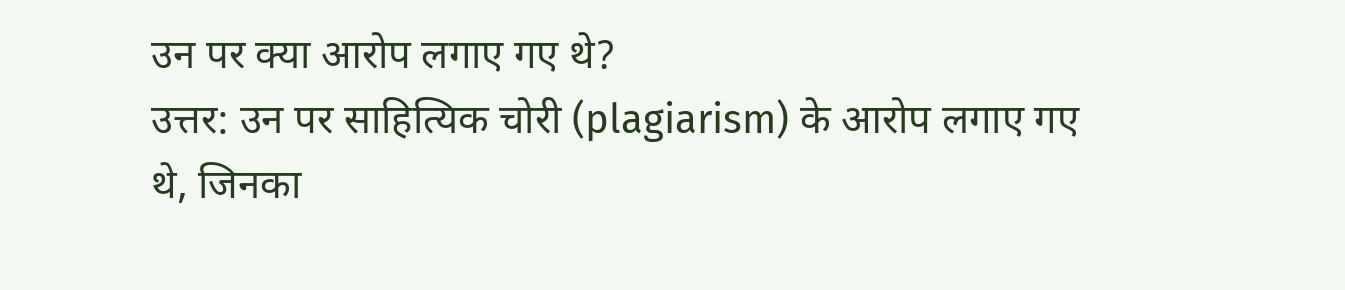उन पर क्या आरोप लगाए गए थे?
उत्तर: उन पर साहित्यिक चोरी (plagiarism) के आरोप लगाए गए थे, जिनका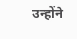उन्होंने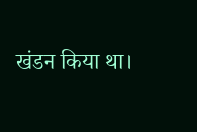खंडन किया था।